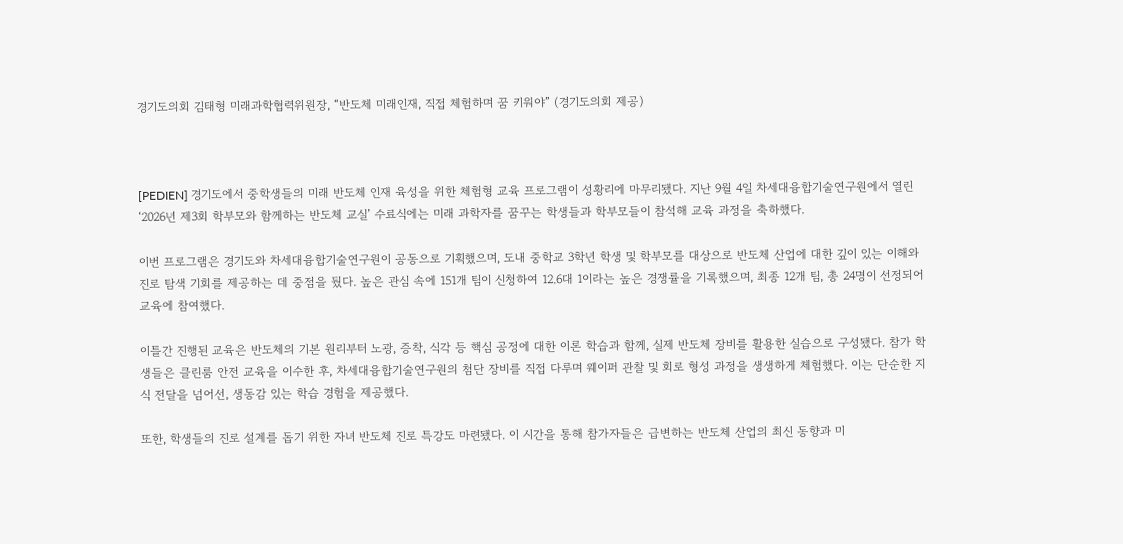경기도의회 김태형 미래과학협력위원장, “반도체 미래인재, 직접 체험하며 꿈 키워야” (경기도의회 제공)



[PEDIEN] 경기도에서 중학생들의 미래 반도체 인재 육성을 위한 체험형 교육 프로그램이 성황리에 마무리됐다. 지난 9월 4일 차세대융합기술연구원에서 열린 ‘2026년 제3회 학부모와 함께하는 반도체 교실’ 수료식에는 미래 과학자를 꿈꾸는 학생들과 학부모들이 참석해 교육 과정을 축하했다.

이번 프로그램은 경기도와 차세대융합기술연구원이 공동으로 기획했으며, 도내 중학교 3학년 학생 및 학부모를 대상으로 반도체 산업에 대한 깊이 있는 이해와 진로 탐색 기회를 제공하는 데 중점을 뒀다. 높은 관심 속에 151개 팀이 신청하여 12.6대 1이라는 높은 경쟁률을 기록했으며, 최종 12개 팀, 총 24명이 선정되어 교육에 참여했다.

이틀간 진행된 교육은 반도체의 기본 원리부터 노광, 증착, 식각 등 핵심 공정에 대한 이론 학습과 함께, 실제 반도체 장비를 활용한 실습으로 구성됐다. 참가 학생들은 클린룸 안전 교육을 이수한 후, 차세대융합기술연구원의 첨단 장비를 직접 다루며 웨이퍼 관찰 및 회로 형성 과정을 생생하게 체험했다. 이는 단순한 지식 전달을 넘어선, 생동감 있는 학습 경험을 제공했다.

또한, 학생들의 진로 설계를 돕기 위한 자녀 반도체 진로 특강도 마련됐다. 이 시간을 통해 참가자들은 급변하는 반도체 산업의 최신 동향과 미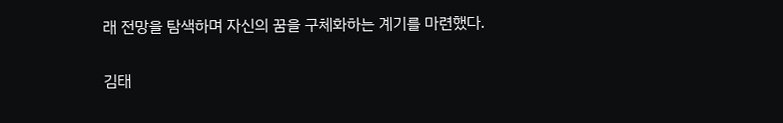래 전망을 탐색하며 자신의 꿈을 구체화하는 계기를 마련했다.

김태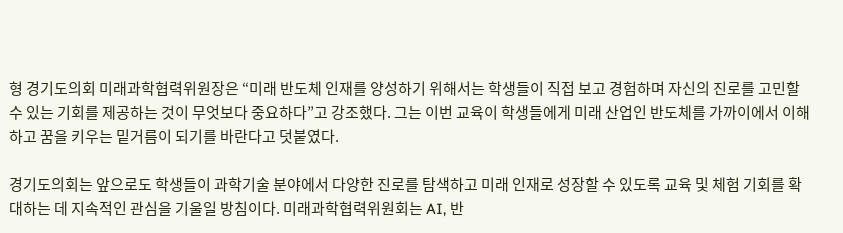형 경기도의회 미래과학협력위원장은 “미래 반도체 인재를 양성하기 위해서는 학생들이 직접 보고 경험하며 자신의 진로를 고민할 수 있는 기회를 제공하는 것이 무엇보다 중요하다”고 강조했다. 그는 이번 교육이 학생들에게 미래 산업인 반도체를 가까이에서 이해하고 꿈을 키우는 밑거름이 되기를 바란다고 덧붙였다.

경기도의회는 앞으로도 학생들이 과학기술 분야에서 다양한 진로를 탐색하고 미래 인재로 성장할 수 있도록 교육 및 체험 기회를 확대하는 데 지속적인 관심을 기울일 방침이다. 미래과학협력위원회는 AI, 반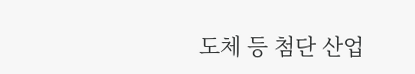도체 등 첨단 산업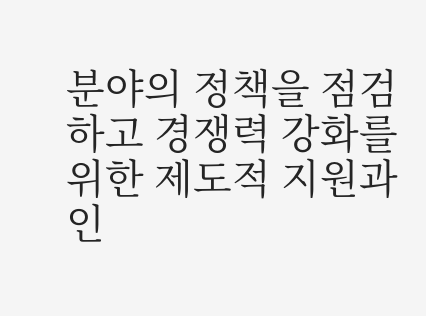분야의 정책을 점검하고 경쟁력 강화를 위한 제도적 지원과 인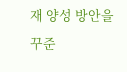재 양성 방안을 꾸준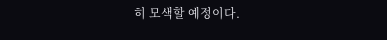히 모색할 예정이다.